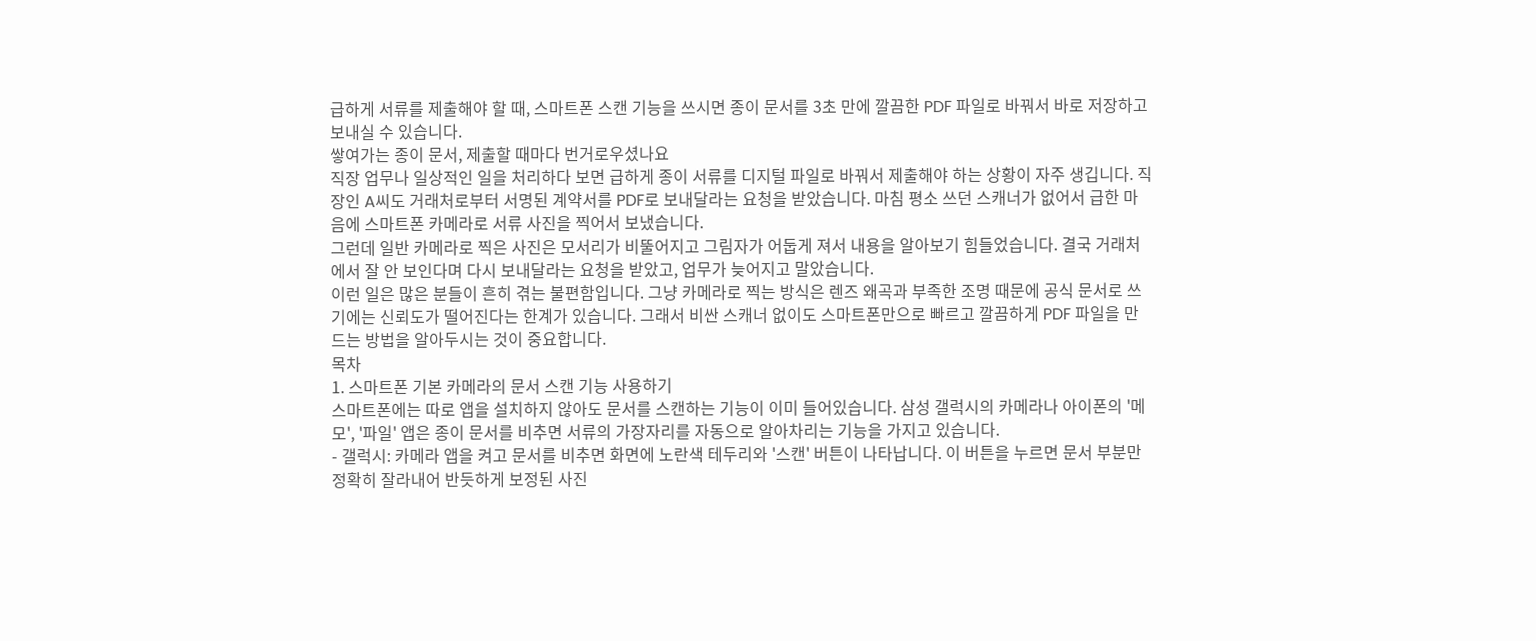급하게 서류를 제출해야 할 때, 스마트폰 스캔 기능을 쓰시면 종이 문서를 3초 만에 깔끔한 PDF 파일로 바꿔서 바로 저장하고 보내실 수 있습니다.
쌓여가는 종이 문서, 제출할 때마다 번거로우셨나요
직장 업무나 일상적인 일을 처리하다 보면 급하게 종이 서류를 디지털 파일로 바꿔서 제출해야 하는 상황이 자주 생깁니다. 직장인 A씨도 거래처로부터 서명된 계약서를 PDF로 보내달라는 요청을 받았습니다. 마침 평소 쓰던 스캐너가 없어서 급한 마음에 스마트폰 카메라로 서류 사진을 찍어서 보냈습니다.
그런데 일반 카메라로 찍은 사진은 모서리가 비뚤어지고 그림자가 어둡게 져서 내용을 알아보기 힘들었습니다. 결국 거래처에서 잘 안 보인다며 다시 보내달라는 요청을 받았고, 업무가 늦어지고 말았습니다.
이런 일은 많은 분들이 흔히 겪는 불편함입니다. 그냥 카메라로 찍는 방식은 렌즈 왜곡과 부족한 조명 때문에 공식 문서로 쓰기에는 신뢰도가 떨어진다는 한계가 있습니다. 그래서 비싼 스캐너 없이도 스마트폰만으로 빠르고 깔끔하게 PDF 파일을 만드는 방법을 알아두시는 것이 중요합니다.
목차
1. 스마트폰 기본 카메라의 문서 스캔 기능 사용하기
스마트폰에는 따로 앱을 설치하지 않아도 문서를 스캔하는 기능이 이미 들어있습니다. 삼성 갤럭시의 카메라나 아이폰의 '메모', '파일' 앱은 종이 문서를 비추면 서류의 가장자리를 자동으로 알아차리는 기능을 가지고 있습니다.
- 갤럭시: 카메라 앱을 켜고 문서를 비추면 화면에 노란색 테두리와 '스캔' 버튼이 나타납니다. 이 버튼을 누르면 문서 부분만 정확히 잘라내어 반듯하게 보정된 사진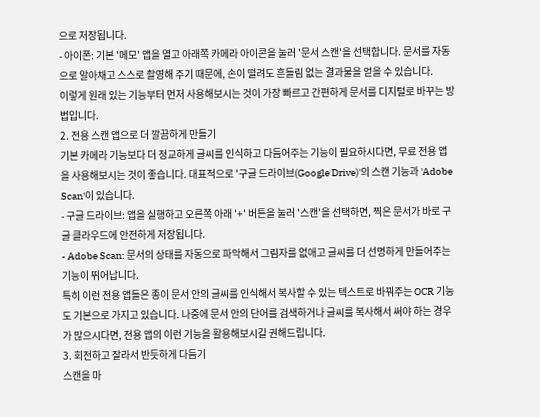으로 저장됩니다.
- 아이폰: 기본 '메모' 앱을 열고 아래쪽 카메라 아이콘을 눌러 '문서 스캔'을 선택합니다. 문서를 자동으로 알아채고 스스로 촬영해 주기 때문에, 손이 떨려도 흔들림 없는 결과물을 얻을 수 있습니다.
이렇게 원래 있는 기능부터 먼저 사용해보시는 것이 가장 빠르고 간편하게 문서를 디지털로 바꾸는 방법입니다.
2. 전용 스캔 앱으로 더 깔끔하게 만들기
기본 카메라 기능보다 더 정교하게 글씨를 인식하고 다듬어주는 기능이 필요하시다면, 무료 전용 앱을 사용해보시는 것이 좋습니다. 대표적으로 '구글 드라이브(Google Drive)'의 스캔 기능과 'Adobe Scan'이 있습니다.
- 구글 드라이브: 앱을 실행하고 오른쪽 아래 '+' 버튼을 눌러 '스캔'을 선택하면, 찍은 문서가 바로 구글 클라우드에 안전하게 저장됩니다.
- Adobe Scan: 문서의 상태를 자동으로 파악해서 그림자를 없애고 글씨를 더 선명하게 만들어주는 기능이 뛰어납니다.
특히 이런 전용 앱들은 종이 문서 안의 글씨를 인식해서 복사할 수 있는 텍스트로 바꿔주는 OCR 기능도 기본으로 가지고 있습니다. 나중에 문서 안의 단어를 검색하거나 글씨를 복사해서 써야 하는 경우가 많으시다면, 전용 앱의 이런 기능을 활용해보시길 권해드립니다.
3. 회전하고 잘라서 반듯하게 다듬기
스캔을 마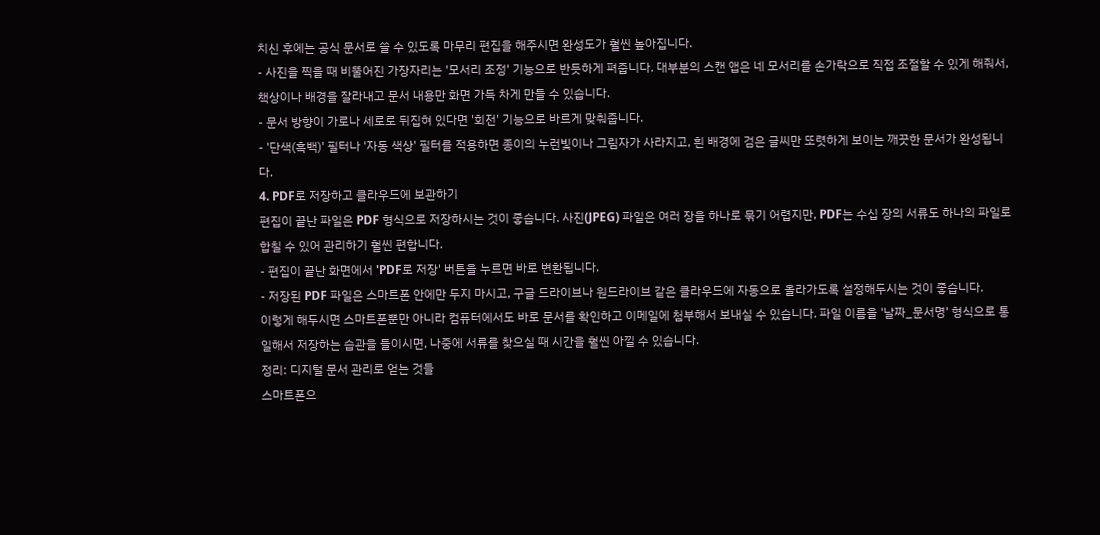치신 후에는 공식 문서로 쓸 수 있도록 마무리 편집을 해주시면 완성도가 훨씬 높아집니다.
- 사진을 찍을 때 비뚤어진 가장자리는 '모서리 조정' 기능으로 반듯하게 펴줍니다. 대부분의 스캔 앱은 네 모서리를 손가락으로 직접 조절할 수 있게 해줘서, 책상이나 배경을 잘라내고 문서 내용만 화면 가득 차게 만들 수 있습니다.
- 문서 방향이 가로나 세로로 뒤집혀 있다면 '회전' 기능으로 바르게 맞춰줍니다.
- '단색(흑백)' 필터나 '자동 색상' 필터를 적용하면 종이의 누런빛이나 그림자가 사라지고, 흰 배경에 검은 글씨만 또렷하게 보이는 깨끗한 문서가 완성됩니다.
4. PDF로 저장하고 클라우드에 보관하기
편집이 끝난 파일은 PDF 형식으로 저장하시는 것이 좋습니다. 사진(JPEG) 파일은 여러 장을 하나로 묶기 어렵지만, PDF는 수십 장의 서류도 하나의 파일로 합칠 수 있어 관리하기 훨씬 편합니다.
- 편집이 끝난 화면에서 'PDF로 저장' 버튼을 누르면 바로 변환됩니다.
- 저장된 PDF 파일은 스마트폰 안에만 두지 마시고, 구글 드라이브나 원드라이브 같은 클라우드에 자동으로 올라가도록 설정해두시는 것이 좋습니다.
이렇게 해두시면 스마트폰뿐만 아니라 컴퓨터에서도 바로 문서를 확인하고 이메일에 첨부해서 보내실 수 있습니다. 파일 이름을 '날짜_문서명' 형식으로 통일해서 저장하는 습관을 들이시면, 나중에 서류를 찾으실 때 시간을 훨씬 아낄 수 있습니다.
정리: 디지털 문서 관리로 얻는 것들
스마트폰으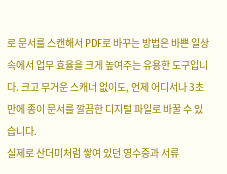로 문서를 스캔해서 PDF로 바꾸는 방법은 바쁜 일상 속에서 업무 효율을 크게 높여주는 유용한 도구입니다. 크고 무거운 스캐너 없이도, 언제 어디서나 3초 만에 종이 문서를 깔끔한 디지털 파일로 바꿀 수 있습니다.
실제로 산더미처럼 쌓여 있던 영수증과 서류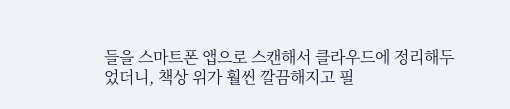들을 스마트폰 앱으로 스캔해서 클라우드에 정리해두었더니, 책상 위가 훨씬 깔끔해지고 필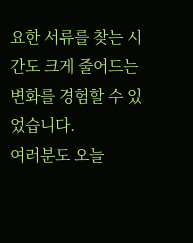요한 서류를 찾는 시간도 크게 줄어드는 변화를 경험할 수 있었습니다.
여러분도 오늘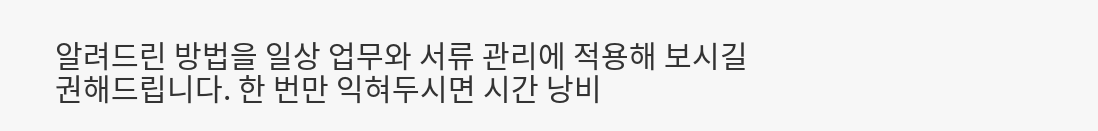알려드린 방법을 일상 업무와 서류 관리에 적용해 보시길 권해드립니다. 한 번만 익혀두시면 시간 낭비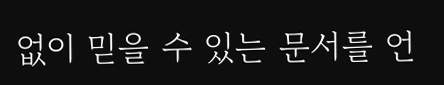없이 믿을 수 있는 문서를 언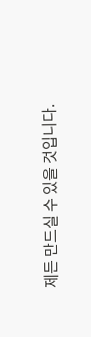제든 만드실 수 있을 것입니다.